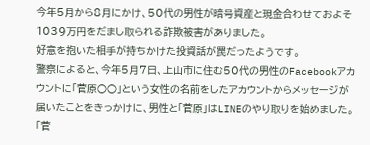今年5月から8月にかけ、50代の男性が暗号資産と現金合わせておよそ1039万円をだまし取られる詐欺被害がありました。
好意を抱いた相手が持ちかけた投資話が罠だったようです。
警察によると、今年5月7日、上山市に住む50代の男性のFacebookアカウントに「菅原○○」という女性の名前をしたアカウントからメッセージが届いたことをきっかけに、男性と「菅原」はLINEのやり取りを始めました。
「菅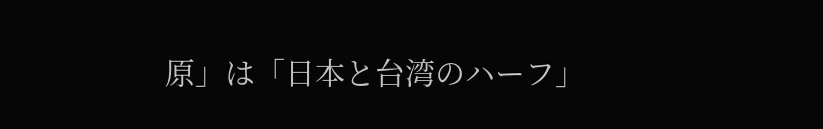原」は「日本と台湾のハーフ」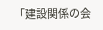「建設関係の会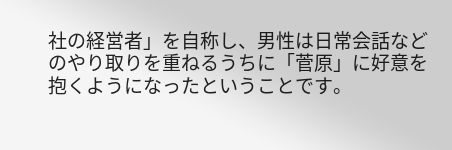社の経営者」を自称し、男性は日常会話などのやり取りを重ねるうちに「菅原」に好意を抱くようになったということです。